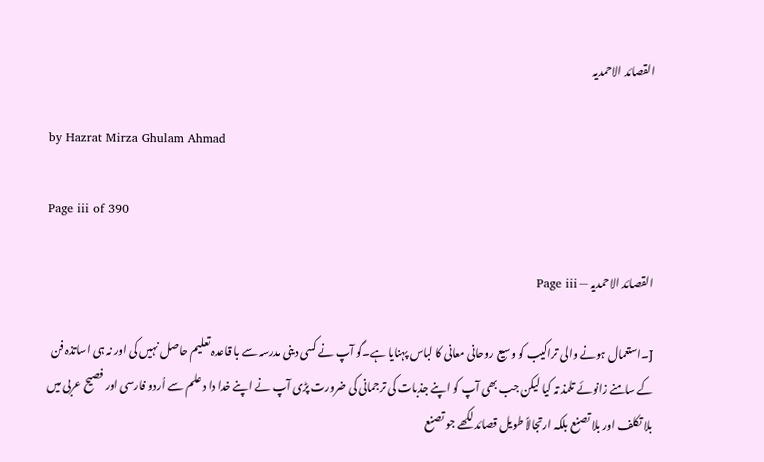القصائد الاحمدیہ

by Hazrat Mirza Ghulam Ahmad

Page iii of 390

القصائد الاحمدیہ — Page iii

J۔استعمال ہونے والی تراکیب کو وسیع روحانی معانی کا لباس پہنایا ہے۔گو آپ نے کسی دینی مدرسہ سے با قاعدہ تعلیم حاصل نہیں کی اور نہ ہی اساتذہ فن کے سامنے زانوئے تلمذ تہ کیا لیکن جب بھی آپ کو اپنے جذبات کی ترجمانی کی ضرورت پڑی آپ نے اپنے خدا دا د علم سے اُردو فارسی اور فصیح عربی میں بلا تکلف اور بلا تصنع بلکہ ارتجالاً طویل قصائد لکھے جو تصنع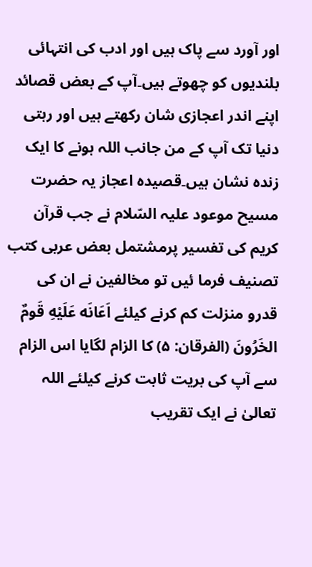اور آورد سے پاک ہیں اور ادب کی انتہائی بلندیوں کو چھوتے ہیں۔آپ کے بعض قصائد اپنے اندر اعجازی شان رکھتے ہیں اور رہتی دنیا تک آپ کے من جانب اللہ ہونے کا ایک زندہ نشان ہیں۔قصیدہ اعجاز یہ حضرت مسیح موعود علیہ السّلام نے جب قرآن کریم کی تفسیر پرمشتمل بعض عربی کتب تصنیف فرما ئیں تو مخالفین نے ان کی قدرو منزلت کم کرنے کیلئے اَعَانَه عَلَيْهِ قَومٌ الخَرُونَ (الفرقان: ۵) کا الزام لگایا اس الزام سے آپ کی بریت ثابت کرنے کیلئے اللہ تعالیٰ نے ایک تقریب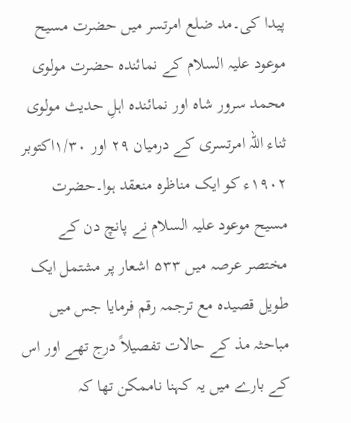پیدا کی۔مد ضلع امرتسر میں حضرت مسیح موعود علیہ السلام کے نمائندہ حضرت مولوی محمد سرور شاہ اور نمائندہ اہلِ حدیث مولوی ثناء اللہ امرتسری کے درمیان ۲۹ اور ۱/۳۰اکتوبر ۱۹۰۲ء کو ایک مناظرہ منعقد ہوا۔حضرت مسیح موعود علیہ السلام نے پانچ دن کے مختصر عرصہ میں ۵۳۳ اشعار پر مشتمل ایک طویل قصیدہ مع ترجمہ رقم فرمایا جس میں مباحثہ مذ کے حالات تفصیلاً درج تھے اور اس کے بارے میں یہ کہنا ناممکن تھا کہ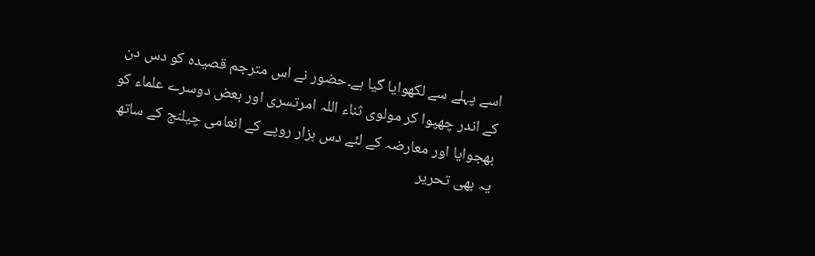اسے پہلے سے لکھوایا گیا ہے۔حضور نے اس مترجم قصیدہ کو دس دن کے اندر چھپوا کر مولوی ثناء اللہ امرتسری اور بعض دوسرے علماء کو بھجوایا اور معارضہ کے لئے دس ہزار روپے کے انعامی چیلنج کے ساتھ یہ بھی تحریر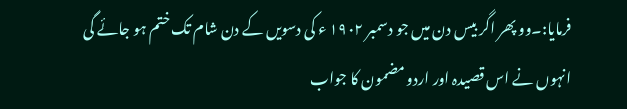فرمایا:۔وو پھر اگر بیس دن میں جو دسمبر ۱۹۰۲ ء کی دسویں کے دن شام تک ختم ہو جائے گی انہوں نے اس قصیدہ اور اردو مضمون کا جواب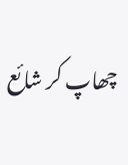چھاپ کر شائع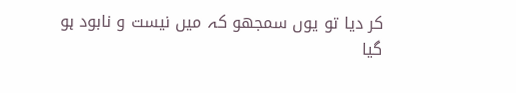کر دیا تو یوں سمجھو کہ میں نیست و نابود ہو گیا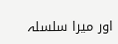اور میرا سلسلہ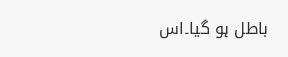باطل ہو گیا۔اس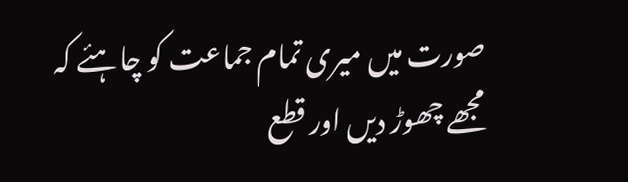صورت میں میری تمام جماعت کو چاہئے کہ مجھے چھوڑ دیں اور قطع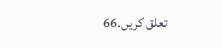تعلق کریں۔66